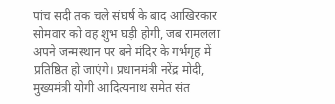पांच सदी तक चले संघर्ष के बाद आखिरकार सोमवार को वह शुभ घड़ी होगी, जब रामलला अपने जन्मस्थान पर बने मंदिर के गर्भगृह में प्रतिष्ठित हो जाएंगे। प्रधानमंत्री नरेंद्र मोदी, मुख्यमंत्री योगी आदित्यनाथ समेत संत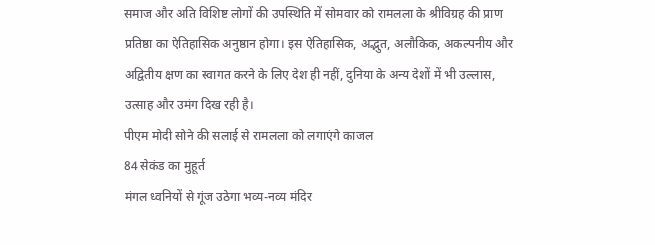समाज और अति विशिष्ट लोगों की उपस्थिति में सोमवार को रामलला के श्रीविग्रह की प्राण प्रतिष्ठा का ऐतिहासिक अनुष्ठान होगा। इस ऐतिहासिक, अद्भुत, अलौकिक, अकल्पनीय और अद्वितीय क्षण का स्वागत करने के लिए देश ही नहीं, दुनिया के अन्य देशों में भी उल्लास, उत्साह और उमंग दिख रही है।
पीएम मोदी सोने की सलाई से रामलला को लगाएंगे काजल
84 सेकंड का मुहूर्त
मंगल ध्वनियों से गूंज उठेगा भव्य-नव्य मंदिर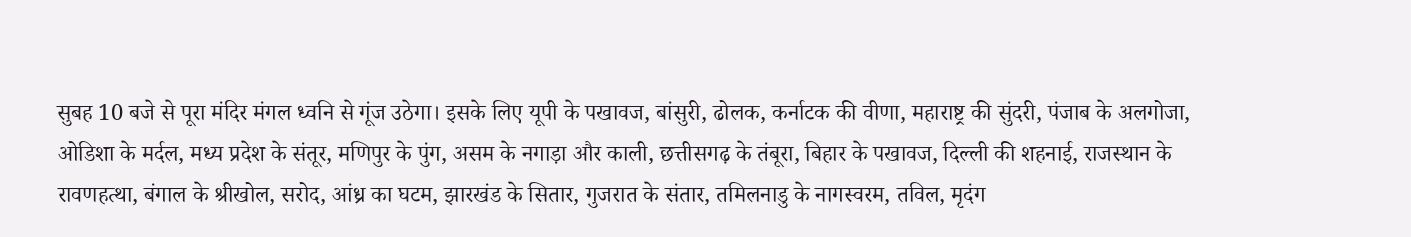सुबह 10 बजे से पूरा मंदिर मंगल ध्वनि से गूंज उठेगा। इसके लिए यूपी के पखावज, बांसुरी, ढोलक, कर्नाटक की वीणा, महाराष्ट्र की सुंदरी, पंजाब के अलगोजा, ओडिशा के मर्दल, मध्य प्रदेश के संतूर, मणिपुर के पुंग, असम के नगाड़ा और काली, छत्तीसगढ़ के तंबूरा, बिहार के पखावज, दिल्ली की शहनाई, राजस्थान के रावणहत्था, बंगाल के श्रीखोल, सरोद, आंध्र का घटम, झारखंड के सितार, गुजरात के संतार, तमिलनाडु के नागस्वरम, तविल, मृदंग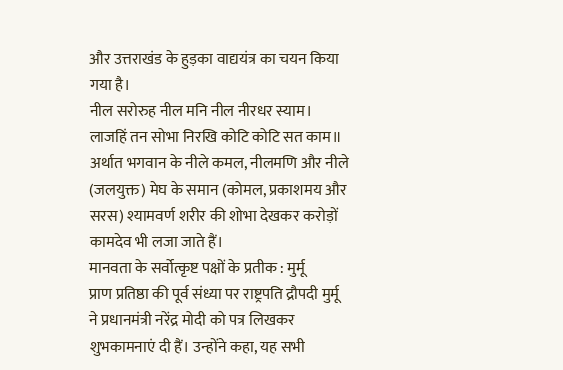और उत्तराखंड के हुड़का वाद्ययंत्र का चयन किया गया है।
नील सरोरुह नील मनि नील नीरधर स्याम।
लाजहिं तन सोभा निरखि कोटि कोटि सत काम॥
अर्थात भगवान के नीले कमल, नीलमणि और नीले (जलयुक्त) मेघ के समान (कोमल, प्रकाशमय और सरस) श्यामवर्ण शरीर की शोभा देखकर करोड़ों कामदेव भी लजा जाते हैं।
मानवता के सर्वोत्कृष्ट पक्षों के प्रतीक : मुर्मू
प्राण प्रतिष्ठा की पूर्व संध्या पर राष्ट्रपति द्रौपदी मुर्मू ने प्रधानमंत्री नरेंद्र मोदी को पत्र लिखकर शुभकामनाएं दी हैं। उन्होंने कहा, यह सभी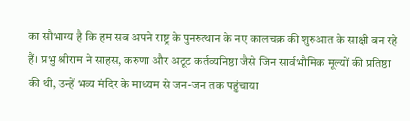का सौभाग्य है कि हम सब अपने राष्ट्र के पुनरुत्थान के नए कालचक्र की शुरुआत के साक्षी बन रहे हैं। प्रभु श्रीराम ने साहस, करुणा और अटूट कर्तव्यनिष्ठा जैसे जिन सार्वभौमिक मूल्यों की प्रतिष्ठा की थी, उन्हें भव्य मंदिर के माध्यम से जन-जन तक पहुंचाया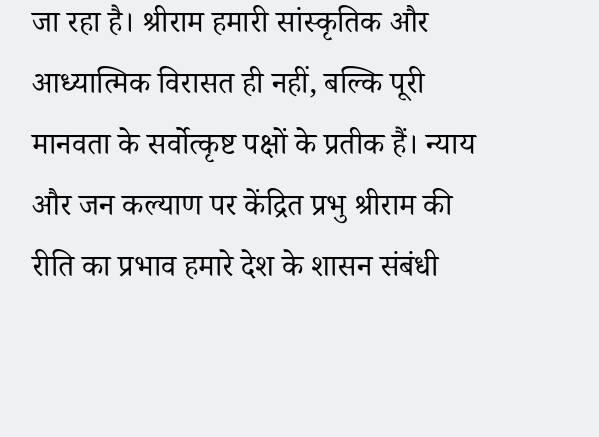जा रहा है। श्रीराम हमारी सांस्कृतिक और आध्यात्मिक विरासत ही नहीं, बल्कि पूरी मानवता के सर्वोत्कृष्ट पक्षों के प्रतीक हैं। न्याय और जन कल्याण पर केंद्रित प्रभु श्रीराम की रीति का प्रभाव हमारे देश के शासन संबंधी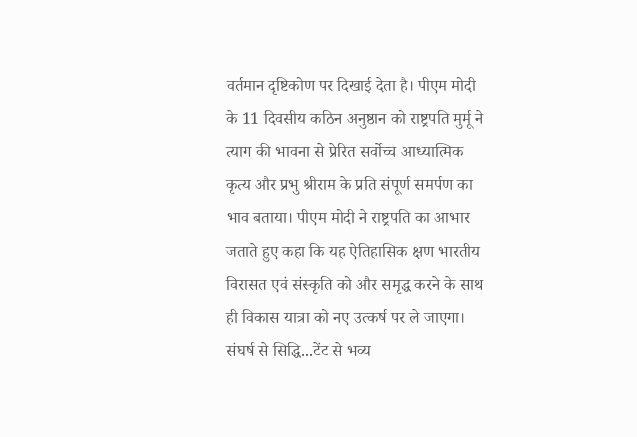वर्तमान दृष्टिकोण पर दिखाई देता है। पीएम मोदी के 11 दिवसीय कठिन अनुष्ठान को राष्ट्रपति मुर्मू ने त्याग की भावना से प्रेरित सर्वोच्च आध्यात्मिक कृत्य और प्रभु श्रीराम के प्रति संपूर्ण समर्पण का भाव बताया। पीएम मोदी ने राष्ट्रपति का आभार जताते हुए कहा कि यह ऐतिहासिक क्षण भारतीय विरासत एवं संस्कृति को और समृद्ध करने के साथ ही विकास यात्रा को नए उत्कर्ष पर ले जाएगा।
संघर्ष से सिद्धि...टेंट से भव्य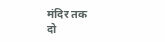मंदिर तक
दो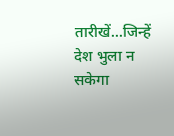तारीखें...जिन्हें देश भुला न सकेगा